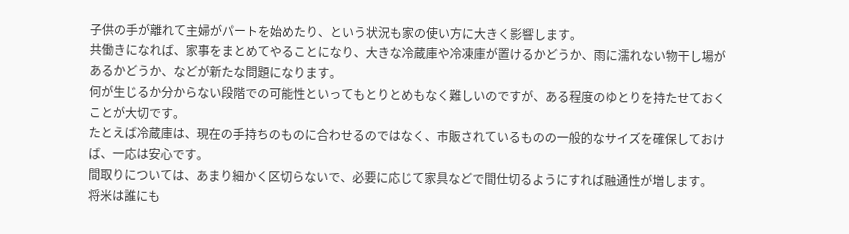子供の手が離れて主婦がパートを始めたり、という状況も家の使い方に大きく影響します。
共働きになれば、家事をまとめてやることになり、大きな冷蔵庫や冷凍庫が置けるかどうか、雨に濡れない物干し場があるかどうか、などが新たな問題になります。
何が生じるか分からない段階での可能性といってもとりとめもなく難しいのですが、ある程度のゆとりを持たせておくことが大切です。
たとえば冷蔵庫は、現在の手持ちのものに合わせるのではなく、市販されているものの一般的なサイズを確保しておけば、一応は安心です。
間取りについては、あまり細かく区切らないで、必要に応じて家具などで間仕切るようにすれば融通性が増します。
将米は誰にも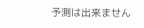予測は出来ません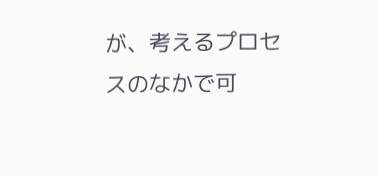が、考えるプロセスのなかで可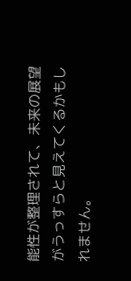能性が整理されて、未来の展望がうっすらと見えてくるかもしれません。